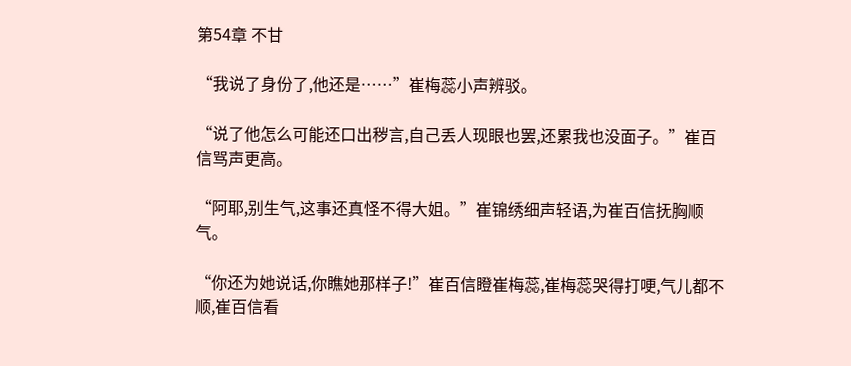第54章 不甘

“我说了身份了,他还是……”崔梅蕊小声辨驳。

“说了他怎么可能还口出秽言,自己丢人现眼也罢,还累我也没面子。”崔百信骂声更高。

“阿耶,别生气,这事还真怪不得大姐。”崔锦绣细声轻语,为崔百信抚胸顺气。

“你还为她说话,你瞧她那样子!”崔百信瞪崔梅蕊,崔梅蕊哭得打哽,气儿都不顺,崔百信看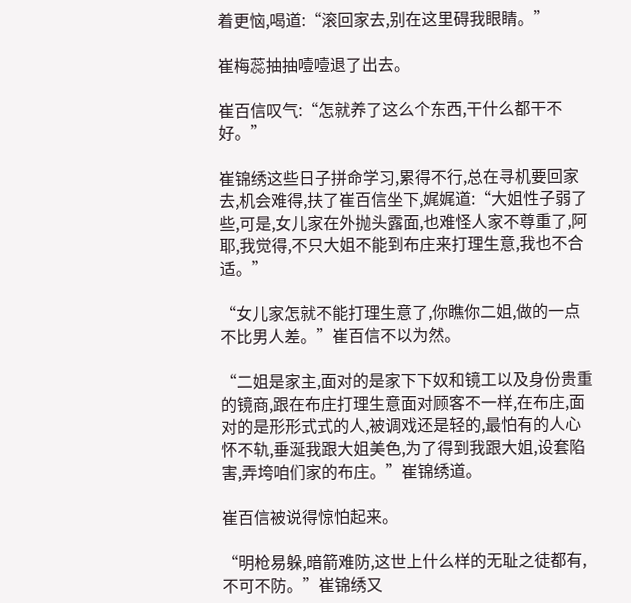着更恼,喝道:“滚回家去,别在这里碍我眼睛。”

崔梅蕊抽抽噎噎退了出去。

崔百信叹气:“怎就养了这么个东西,干什么都干不好。”

崔锦绣这些日子拼命学习,累得不行,总在寻机要回家去,机会难得,扶了崔百信坐下,娓娓道:“大姐性子弱了些,可是,女儿家在外抛头露面,也难怪人家不尊重了,阿耶,我觉得,不只大姐不能到布庄来打理生意,我也不合适。”

“女儿家怎就不能打理生意了,你瞧你二姐,做的一点不比男人差。”崔百信不以为然。

“二姐是家主,面对的是家下下奴和镜工以及身份贵重的镜商,跟在布庄打理生意面对顾客不一样,在布庄,面对的是形形式式的人,被调戏还是轻的,最怕有的人心怀不轨,垂涎我跟大姐美色,为了得到我跟大姐,设套陷害,弄垮咱们家的布庄。”崔锦绣道。

崔百信被说得惊怕起来。

“明枪易躲,暗箭难防,这世上什么样的无耻之徒都有,不可不防。”崔锦绣又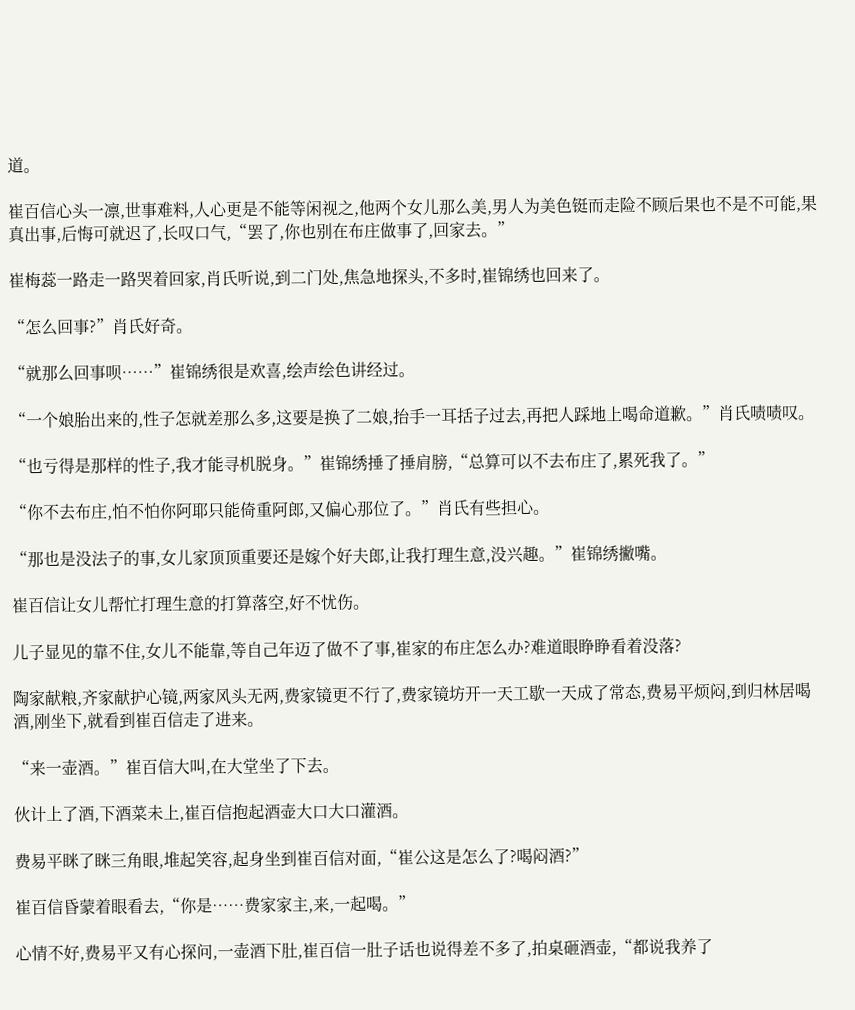道。

崔百信心头一凛,世事难料,人心更是不能等闲视之,他两个女儿那么美,男人为美色铤而走险不顾后果也不是不可能,果真出事,后悔可就迟了,长叹口气,“罢了,你也别在布庄做事了,回家去。”

崔梅蕊一路走一路哭着回家,肖氏听说,到二门处,焦急地探头,不多时,崔锦绣也回来了。

“怎么回事?”肖氏好奇。

“就那么回事呗……”崔锦绣很是欢喜,绘声绘色讲经过。

“一个娘胎出来的,性子怎就差那么多,这要是换了二娘,抬手一耳括子过去,再把人踩地上喝命道歉。”肖氏啧啧叹。

“也亏得是那样的性子,我才能寻机脱身。”崔锦绣捶了捶肩膀,“总算可以不去布庄了,累死我了。”

“你不去布庄,怕不怕你阿耶只能倚重阿郎,又偏心那位了。”肖氏有些担心。

“那也是没法子的事,女儿家顶顶重要还是嫁个好夫郎,让我打理生意,没兴趣。”崔锦绣撇嘴。

崔百信让女儿帮忙打理生意的打算落空,好不忧伤。

儿子显见的靠不住,女儿不能靠,等自己年迈了做不了事,崔家的布庄怎么办?难道眼睁睁看着没落?

陶家献粮,齐家献护心镜,两家风头无两,费家镜更不行了,费家镜坊开一天工歇一天成了常态,费易平烦闷,到归林居喝酒,刚坐下,就看到崔百信走了进来。

“来一壶酒。”崔百信大叫,在大堂坐了下去。

伙计上了酒,下酒菜未上,崔百信抱起酒壶大口大口灌酒。

费易平眯了眯三角眼,堆起笑容,起身坐到崔百信对面,“崔公这是怎么了?喝闷酒?”

崔百信昏蒙着眼看去,“你是……费家家主,来,一起喝。”

心情不好,费易平又有心探问,一壶酒下肚,崔百信一肚子话也说得差不多了,拍桌砸酒壶,“都说我养了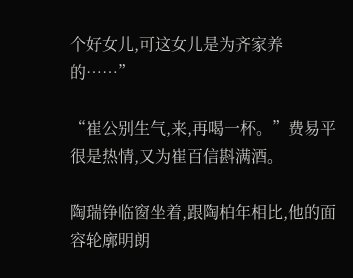个好女儿,可这女儿是为齐家养的……”

“崔公别生气,来,再喝一杯。”费易平很是热情,又为崔百信斟满酒。

陶瑞铮临窗坐着,跟陶柏年相比,他的面容轮廓明朗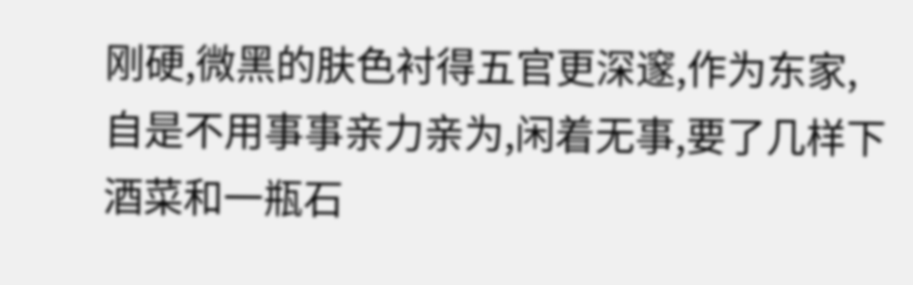刚硬,微黑的肤色衬得五官更深邃,作为东家,自是不用事事亲力亲为,闲着无事,要了几样下酒菜和一瓶石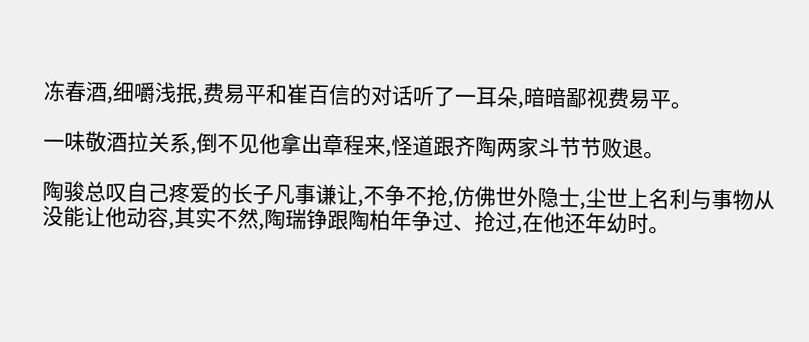冻春酒,细嚼浅抿,费易平和崔百信的对话听了一耳朵,暗暗鄙视费易平。

一味敬酒拉关系,倒不见他拿出章程来,怪道跟齐陶两家斗节节败退。

陶骏总叹自己疼爱的长子凡事谦让,不争不抢,仿佛世外隐士,尘世上名利与事物从没能让他动容,其实不然,陶瑞铮跟陶柏年争过、抢过,在他还年幼时。